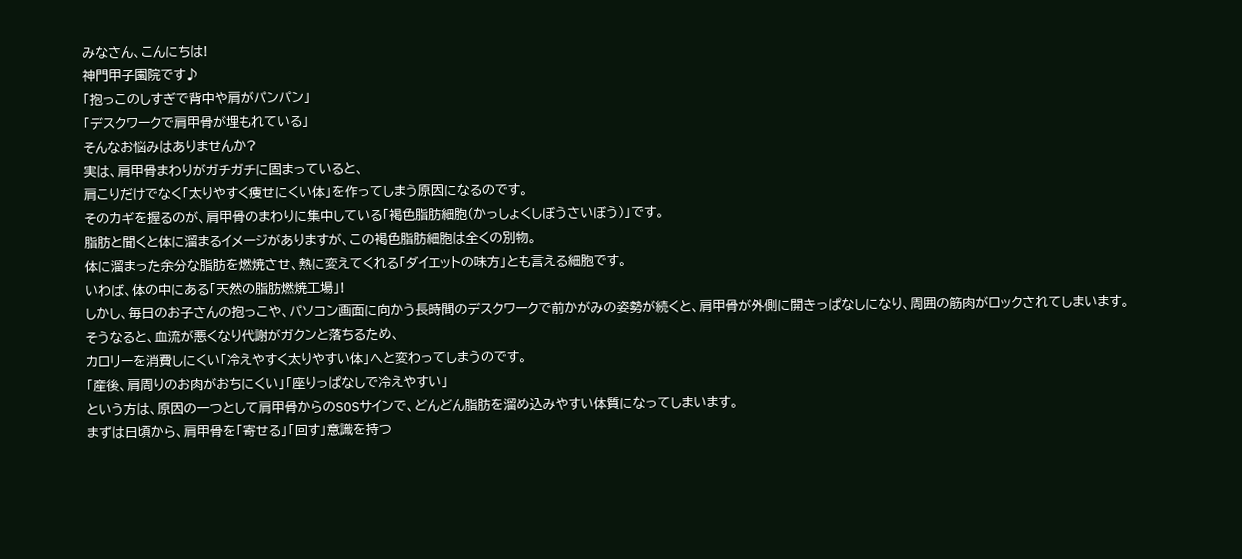みなさん、こんにちは!
神門甲子園院です♪
「抱っこのしすぎで背中や肩がパンパン」
「デスクワークで肩甲骨が埋もれている」
そんなお悩みはありませんか?
実は、肩甲骨まわりがガチガチに固まっていると、
肩こりだけでなく「太りやすく痩せにくい体」を作ってしまう原因になるのです。
そのカギを握るのが、肩甲骨のまわりに集中している「褐色脂肪細胞(かっしょくしぼうさいぼう)」です。
脂肪と聞くと体に溜まるイメージがありますが、この褐色脂肪細胞は全くの別物。
体に溜まった余分な脂肪を燃焼させ、熱に変えてくれる「ダイエットの味方」とも言える細胞です。
いわば、体の中にある「天然の脂肪燃焼工場」!
しかし、毎日のお子さんの抱っこや、パソコン画面に向かう長時間のデスクワークで前かがみの姿勢が続くと、肩甲骨が外側に開きっぱなしになり、周囲の筋肉がロックされてしまいます。
そうなると、血流が悪くなり代謝がガクンと落ちるため、
カロリーを消費しにくい「冷えやすく太りやすい体」へと変わってしまうのです。
「産後、肩周りのお肉がおちにくい」「座りっぱなしで冷えやすい」
という方は、原因の一つとして肩甲骨からのSOSサインで、どんどん脂肪を溜め込みやすい体質になってしまいます。
まずは日頃から、肩甲骨を「寄せる」「回す」意識を持つ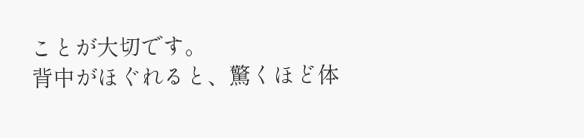ことが大切です。
背中がほぐれると、驚くほど体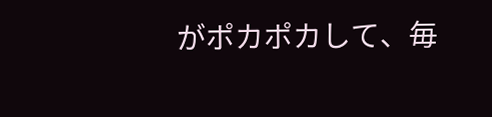がポカポカして、毎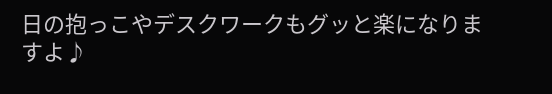日の抱っこやデスクワークもグッと楽になりますよ♪